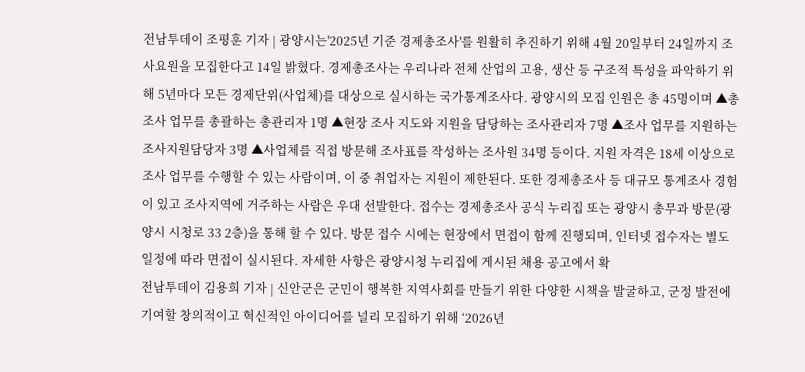전남투데이 조평훈 기자 | 광양시는'2025년 기준 경제총조사'를 원활히 추진하기 위해 4월 20일부터 24일까지 조사요원을 모집한다고 14일 밝혔다. 경제총조사는 우리나라 전체 산업의 고용, 생산 등 구조적 특성을 파악하기 위해 5년마다 모든 경제단위(사업체)를 대상으로 실시하는 국가통계조사다. 광양시의 모집 인원은 총 45명이며 ▲총조사 업무를 총괄하는 총관리자 1명 ▲현장 조사 지도와 지원을 담당하는 조사관리자 7명 ▲조사 업무를 지원하는 조사지원담당자 3명 ▲사업체를 직접 방문해 조사표를 작성하는 조사원 34명 등이다. 지원 자격은 18세 이상으로 조사 업무를 수행할 수 있는 사람이며, 이 중 취업자는 지원이 제한된다. 또한 경제총조사 등 대규모 통계조사 경험이 있고 조사지역에 거주하는 사람은 우대 선발한다. 접수는 경제총조사 공식 누리집 또는 광양시 총무과 방문(광양시 시청로 33 2층)을 통해 할 수 있다. 방문 접수 시에는 현장에서 면접이 함께 진행되며, 인터넷 접수자는 별도 일정에 따라 면접이 실시된다. 자세한 사항은 광양시청 누리집에 게시된 채용 공고에서 확
전남투데이 김용희 기자 | 신안군은 군민이 행복한 지역사회를 만들기 위한 다양한 시책을 발굴하고, 군정 발전에 기여할 창의적이고 혁신적인 아이디어를 널리 모집하기 위해 ‘2026년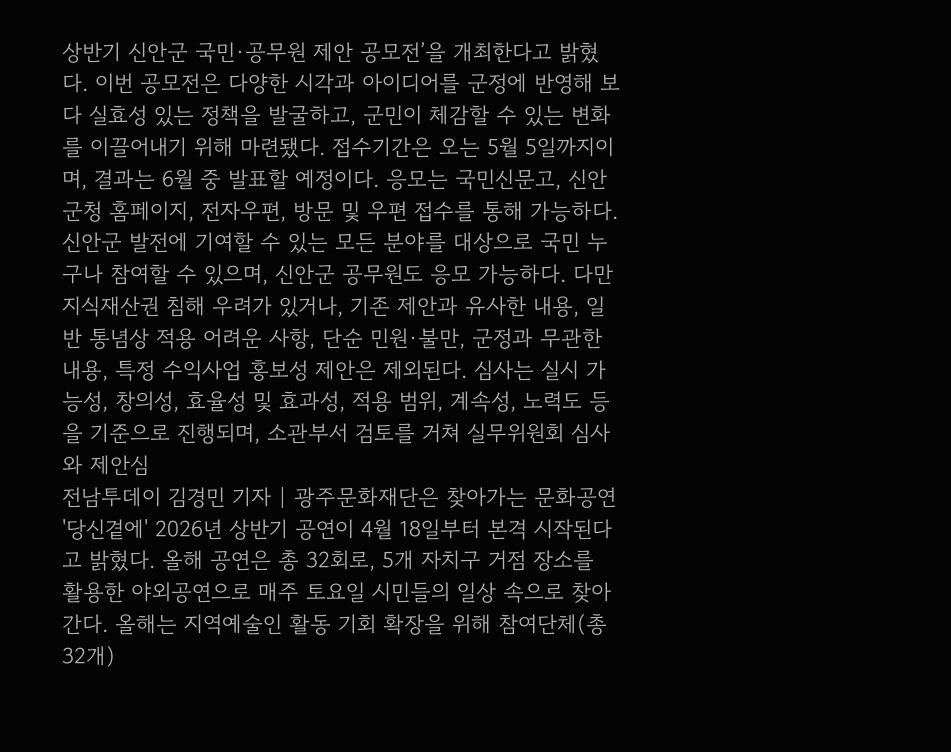상반기 신안군 국민·공무원 제안 공모전’을 개최한다고 밝혔다. 이번 공모전은 다양한 시각과 아이디어를 군정에 반영해 보다 실효성 있는 정책을 발굴하고, 군민이 체감할 수 있는 변화를 이끌어내기 위해 마련됐다. 접수기간은 오는 5월 5일까지이며, 결과는 6월 중 발표할 예정이다. 응모는 국민신문고, 신안군청 홈페이지, 전자우편, 방문 및 우편 접수를 통해 가능하다. 신안군 발전에 기여할 수 있는 모든 분야를 대상으로 국민 누구나 참여할 수 있으며, 신안군 공무원도 응모 가능하다. 다만 지식재산권 침해 우려가 있거나, 기존 제안과 유사한 내용, 일반 통념상 적용 어려운 사항, 단순 민원·불만, 군정과 무관한 내용, 특정 수익사업 홍보성 제안은 제외된다. 심사는 실시 가능성, 창의성, 효율성 및 효과성, 적용 범위, 계속성, 노력도 등을 기준으로 진행되며, 소관부서 검토를 거쳐 실무위원회 심사와 제안심
전남투데이 김경민 기자 | 광주문화재단은 찾아가는 문화공연 '당신곁에' 2026년 상반기 공연이 4월 18일부터 본격 시작된다고 밝혔다. 올해 공연은 총 32회로, 5개 자치구 거점 장소를 활용한 야외공연으로 매주 토요일 시민들의 일상 속으로 찾아간다. 올해는 지역예술인 활동 기회 확장을 위해 참여단체(총 32개)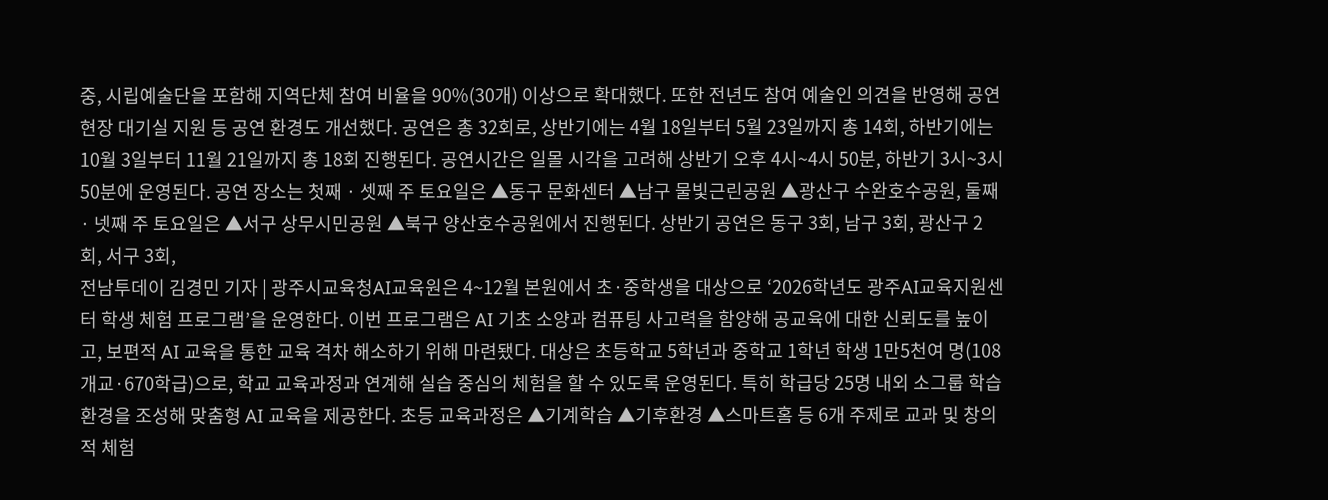중, 시립예술단을 포함해 지역단체 참여 비율을 90%(30개) 이상으로 확대했다. 또한 전년도 참여 예술인 의견을 반영해 공연 현장 대기실 지원 등 공연 환경도 개선했다. 공연은 총 32회로, 상반기에는 4월 18일부터 5월 23일까지 총 14회, 하반기에는 10월 3일부터 11월 21일까지 총 18회 진행된다. 공연시간은 일몰 시각을 고려해 상반기 오후 4시~4시 50분, 하반기 3시~3시 50분에 운영된다. 공연 장소는 첫째 · 셋째 주 토요일은 ▲동구 문화센터 ▲남구 물빛근린공원 ▲광산구 수완호수공원, 둘째 · 넷째 주 토요일은 ▲서구 상무시민공원 ▲북구 양산호수공원에서 진행된다. 상반기 공연은 동구 3회, 남구 3회, 광산구 2회, 서구 3회,
전남투데이 김경민 기자 | 광주시교육청AI교육원은 4~12월 본원에서 초·중학생을 대상으로 ‘2026학년도 광주AI교육지원센터 학생 체험 프로그램’을 운영한다. 이번 프로그램은 AI 기초 소양과 컴퓨팅 사고력을 함양해 공교육에 대한 신뢰도를 높이고, 보편적 AI 교육을 통한 교육 격차 해소하기 위해 마련됐다. 대상은 초등학교 5학년과 중학교 1학년 학생 1만5천여 명(108개교·670학급)으로, 학교 교육과정과 연계해 실습 중심의 체험을 할 수 있도록 운영된다. 특히 학급당 25명 내외 소그룹 학습환경을 조성해 맞춤형 AI 교육을 제공한다. 초등 교육과정은 ▲기계학습 ▲기후환경 ▲스마트홈 등 6개 주제로 교과 및 창의적 체험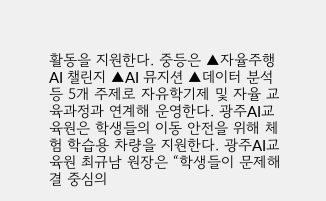활동을 지원한다. 중등은 ▲자율주행 AI 챌린지 ▲AI 뮤지션 ▲데이터 분석 등 5개 주제로 자유학기제 및 자율 교육과정과 연계해 운영한다. 광주AI교육원은 학생들의 이동 안전을 위해 체험 학습용 차량을 지원한다. 광주AI교육원 최규남 원장은 “학생들이 문제해결 중심의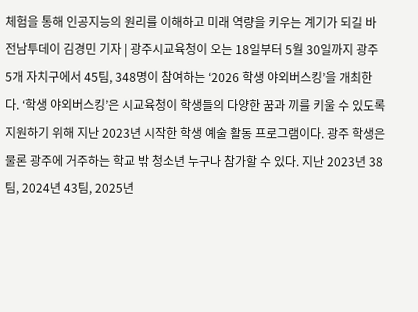체험을 통해 인공지능의 원리를 이해하고 미래 역량을 키우는 계기가 되길 바
전남투데이 김경민 기자 | 광주시교육청이 오는 18일부터 5월 30일까지 광주 5개 자치구에서 45팀, 348명이 참여하는 ‘2026 학생 야외버스킹’을 개최한다. ‘학생 야외버스킹’은 시교육청이 학생들의 다양한 꿈과 끼를 키울 수 있도록 지원하기 위해 지난 2023년 시작한 학생 예술 활동 프로그램이다. 광주 학생은 물론 광주에 거주하는 학교 밖 청소년 누구나 참가할 수 있다. 지난 2023년 38팀, 2024년 43팀, 2025년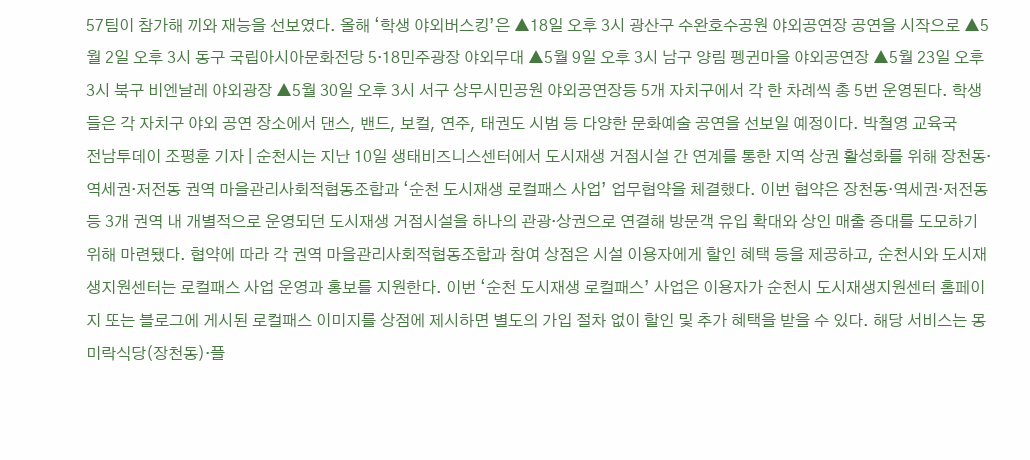57팀이 참가해 끼와 재능을 선보였다. 올해 ‘학생 야외버스킹’은 ▲18일 오후 3시 광산구 수완호수공원 야외공연장 공연을 시작으로 ▲5월 2일 오후 3시 동구 국립아시아문화전당 5·18민주광장 야외무대 ▲5월 9일 오후 3시 남구 양림 펭귄마을 야외공연장 ▲5월 23일 오후 3시 북구 비엔날레 야외광장 ▲5월 30일 오후 3시 서구 상무시민공원 야외공연장등 5개 자치구에서 각 한 차례씩 총 5번 운영된다. 학생들은 각 자치구 야외 공연 장소에서 댄스, 밴드, 보컬, 연주, 태권도 시범 등 다양한 문화예술 공연을 선보일 예정이다. 박철영 교육국
전남투데이 조평훈 기자 | 순천시는 지난 10일 생태비즈니스센터에서 도시재생 거점시설 간 연계를 통한 지역 상권 활성화를 위해 장천동·역세권·저전동 권역 마을관리사회적협동조합과 ‘순천 도시재생 로컬패스 사업’ 업무협약을 체결했다. 이번 협약은 장천동·역세권·저전동 등 3개 권역 내 개별적으로 운영되던 도시재생 거점시설을 하나의 관광·상권으로 연결해 방문객 유입 확대와 상인 매출 증대를 도모하기 위해 마련됐다. 협약에 따라 각 권역 마을관리사회적협동조합과 참여 상점은 시설 이용자에게 할인 혜택 등을 제공하고, 순천시와 도시재생지원센터는 로컬패스 사업 운영과 홍보를 지원한다. 이번 ‘순천 도시재생 로컬패스’ 사업은 이용자가 순천시 도시재생지원센터 홈페이지 또는 블로그에 게시된 로컬패스 이미지를 상점에 제시하면 별도의 가입 절차 없이 할인 및 추가 혜택을 받을 수 있다. 해당 서비스는 몽미락식당(장천동)·플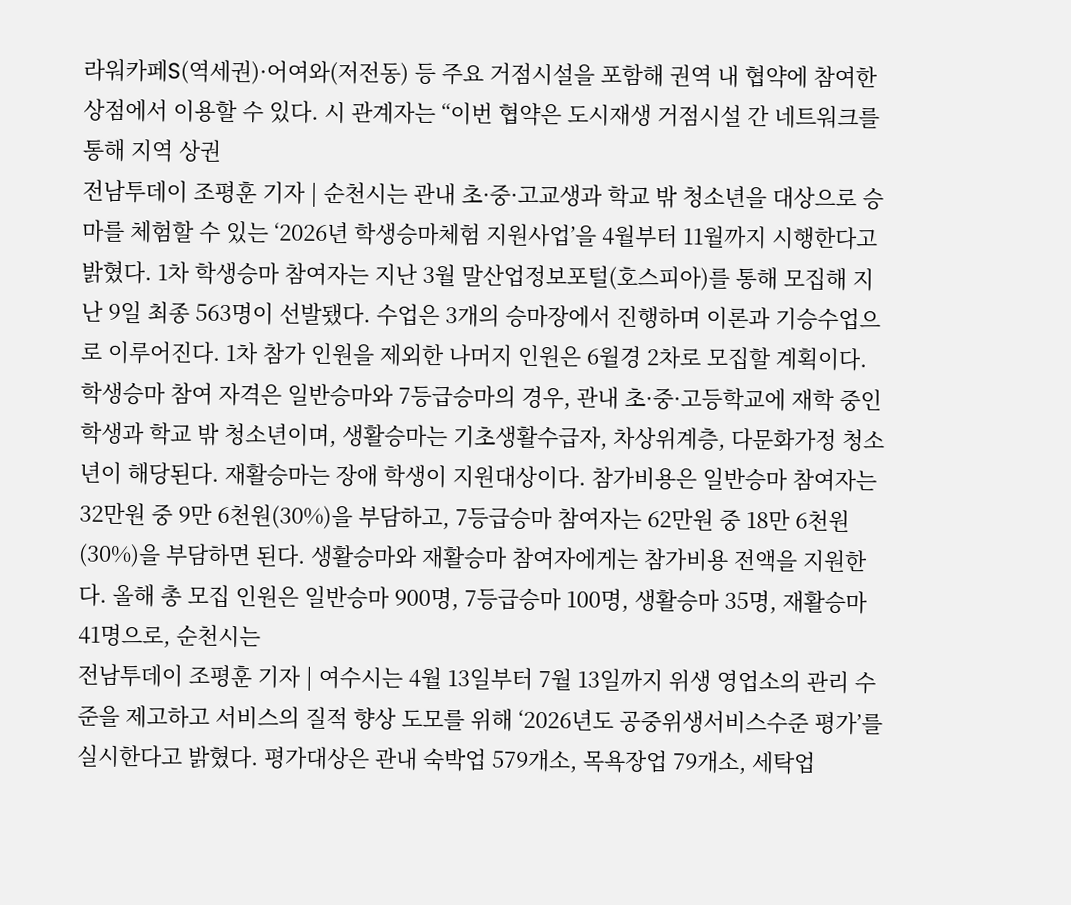라워카페S(역세권)·어여와(저전동) 등 주요 거점시설을 포함해 권역 내 협약에 참여한 상점에서 이용할 수 있다. 시 관계자는 “이번 협약은 도시재생 거점시설 간 네트워크를 통해 지역 상권
전남투데이 조평훈 기자 | 순천시는 관내 초·중·고교생과 학교 밖 청소년을 대상으로 승마를 체험할 수 있는 ‘2026년 학생승마체험 지원사업’을 4월부터 11월까지 시행한다고 밝혔다. 1차 학생승마 참여자는 지난 3월 말산업정보포털(호스피아)를 통해 모집해 지난 9일 최종 563명이 선발됐다. 수업은 3개의 승마장에서 진행하며 이론과 기승수업으로 이루어진다. 1차 참가 인원을 제외한 나머지 인원은 6월경 2차로 모집할 계획이다. 학생승마 참여 자격은 일반승마와 7등급승마의 경우, 관내 초·중·고등학교에 재학 중인 학생과 학교 밖 청소년이며, 생활승마는 기초생활수급자, 차상위계층, 다문화가정 청소년이 해당된다. 재활승마는 장애 학생이 지원대상이다. 참가비용은 일반승마 참여자는 32만원 중 9만 6천원(30%)을 부담하고, 7등급승마 참여자는 62만원 중 18만 6천원(30%)을 부담하면 된다. 생활승마와 재활승마 참여자에게는 참가비용 전액을 지원한다. 올해 총 모집 인원은 일반승마 900명, 7등급승마 100명, 생활승마 35명, 재활승마 41명으로, 순천시는
전남투데이 조평훈 기자 | 여수시는 4월 13일부터 7월 13일까지 위생 영업소의 관리 수준을 제고하고 서비스의 질적 향상 도모를 위해 ‘2026년도 공중위생서비스수준 평가’를 실시한다고 밝혔다. 평가대상은 관내 숙박업 579개소, 목욕장업 79개소, 세탁업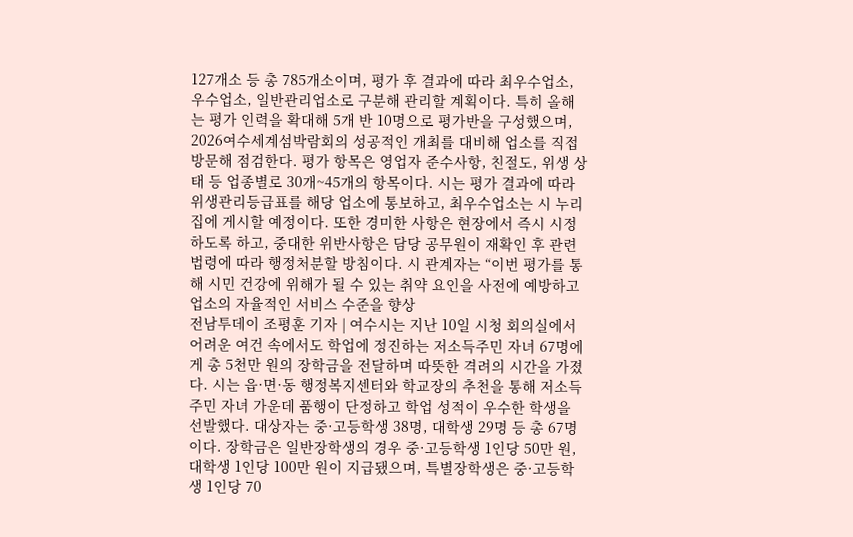127개소 등 총 785개소이며, 평가 후 결과에 따라 최우수업소, 우수업소, 일반관리업소로 구분해 관리할 계획이다. 특히 올해는 평가 인력을 확대해 5개 반 10명으로 평가반을 구성했으며, 2026여수세계섬박람회의 성공적인 개최를 대비해 업소를 직접 방문해 점검한다. 평가 항목은 영업자 준수사항, 친절도, 위생 상태 등 업종별로 30개~45개의 항목이다. 시는 평가 결과에 따라 위생관리등급표를 해당 업소에 통보하고, 최우수업소는 시 누리집에 게시할 예정이다. 또한 경미한 사항은 현장에서 즉시 시정하도록 하고, 중대한 위반사항은 담당 공무원이 재확인 후 관련 법령에 따라 행정처분할 방침이다. 시 관계자는 “이번 평가를 통해 시민 건강에 위해가 될 수 있는 취약 요인을 사전에 예방하고 업소의 자율적인 서비스 수준을 향상
전남투데이 조평훈 기자 | 여수시는 지난 10일 시청 회의실에서 어려운 여건 속에서도 학업에 정진하는 저소득주민 자녀 67명에게 총 5천만 원의 장학금을 전달하며 따뜻한 격려의 시간을 가졌다. 시는 읍·면·동 행정복지센터와 학교장의 추천을 통해 저소득주민 자녀 가운데 품행이 단정하고 학업 성적이 우수한 학생을 선발했다. 대상자는 중·고등학생 38명, 대학생 29명 등 총 67명이다. 장학금은 일반장학생의 경우 중·고등학생 1인당 50만 원, 대학생 1인당 100만 원이 지급됐으며, 특별장학생은 중·고등학생 1인당 70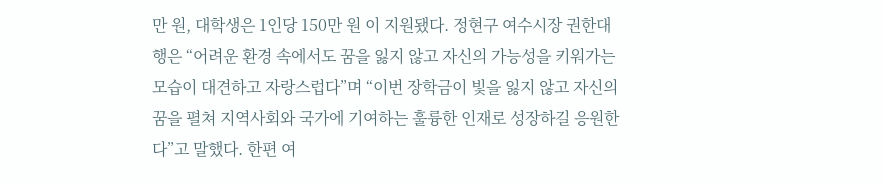만 원, 대학생은 1인당 150만 원 이 지원됐다. 정현구 여수시장 권한대행은 “어려운 환경 속에서도 꿈을 잃지 않고 자신의 가능성을 키워가는 모습이 대견하고 자랑스럽다”며 “이번 장학금이 빛을 잃지 않고 자신의 꿈을 펼쳐 지역사회와 국가에 기여하는 훌륭한 인재로 성장하길 응원한다”고 말했다. 한편 여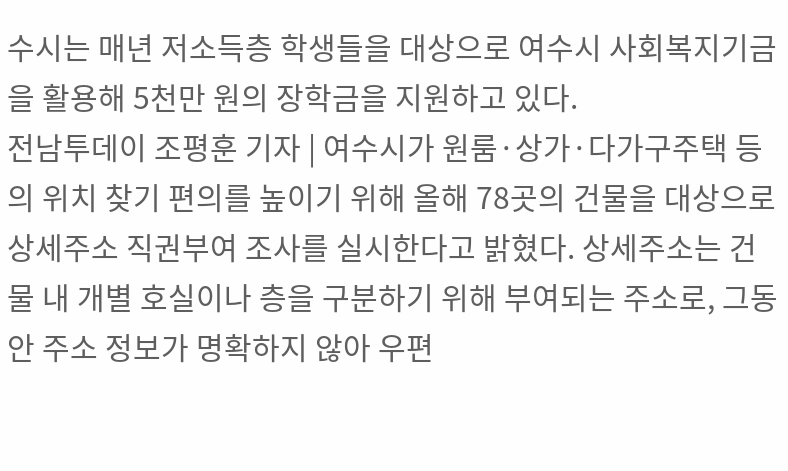수시는 매년 저소득층 학생들을 대상으로 여수시 사회복지기금을 활용해 5천만 원의 장학금을 지원하고 있다.
전남투데이 조평훈 기자 | 여수시가 원룸·상가·다가구주택 등의 위치 찾기 편의를 높이기 위해 올해 78곳의 건물을 대상으로 상세주소 직권부여 조사를 실시한다고 밝혔다. 상세주소는 건물 내 개별 호실이나 층을 구분하기 위해 부여되는 주소로, 그동안 주소 정보가 명확하지 않아 우편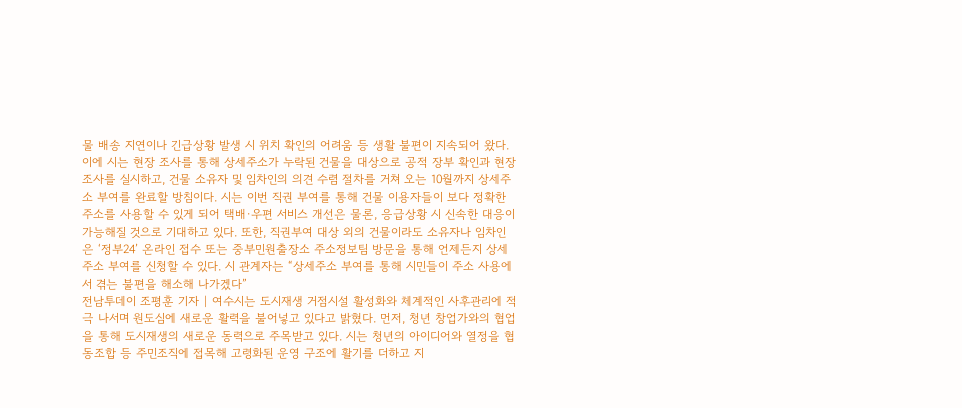물 배송 지연이나 긴급상황 발생 시 위치 확인의 어려움 등 생활 불편이 지속되어 왔다. 이에 시는 현장 조사를 통해 상세주소가 누락된 건물을 대상으로 공적 장부 확인과 현장 조사를 실시하고, 건물 소유자 및 임차인의 의견 수렴 절차를 거쳐 오는 10월까지 상세주소 부여를 완료할 방침이다. 시는 이번 직권 부여를 통해 건물 이용자들이 보다 정확한 주소를 사용할 수 있게 되어 택배·우편 서비스 개선은 물론, 응급상황 시 신속한 대응이 가능해질 것으로 기대하고 있다. 또한, 직권부여 대상 외의 건물이라도 소유자나 임차인은 ‘정부24’ 온라인 접수 또는 중부민원출장소 주소정보팀 방문을 통해 언제든지 상세주소 부여를 신청할 수 있다. 시 관계자는 “상세주소 부여를 통해 시민들이 주소 사용에서 겪는 불편을 해소해 나가겠다”
전남투데이 조평훈 기자 | 여수시는 도시재생 거점시설 활성화와 체계적인 사후관리에 적극 나서며 원도심에 새로운 활력을 불어넣고 있다고 밝혔다. 먼저, 청년 창업가와의 협업을 통해 도시재생의 새로운 동력으로 주목받고 있다. 시는 청년의 아이디어와 열정을 협동조합 등 주민조직에 접목해 고령화된 운영 구조에 활기를 더하고 지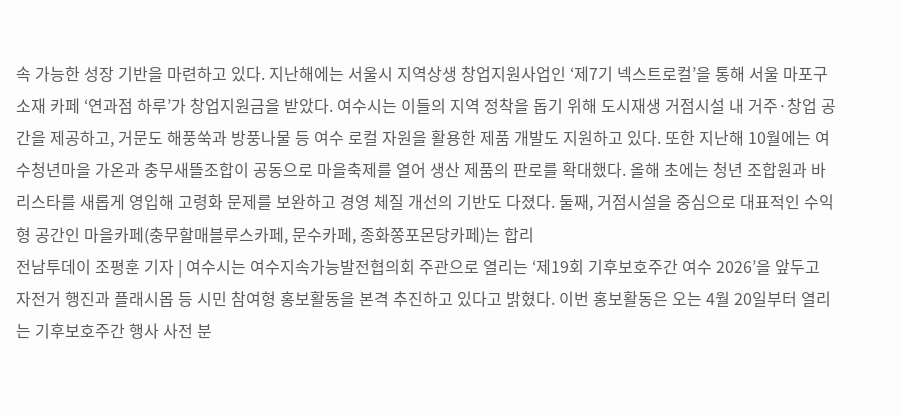속 가능한 성장 기반을 마련하고 있다. 지난해에는 서울시 지역상생 창업지원사업인 ‘제7기 넥스트로컬’을 통해 서울 마포구 소재 카페 ‘연과점 하루’가 창업지원금을 받았다. 여수시는 이들의 지역 정착을 돕기 위해 도시재생 거점시설 내 거주·창업 공간을 제공하고, 거문도 해풍쑥과 방풍나물 등 여수 로컬 자원을 활용한 제품 개발도 지원하고 있다. 또한 지난해 10월에는 여수청년마을 가온과 충무새뜰조합이 공동으로 마을축제를 열어 생산 제품의 판로를 확대했다. 올해 초에는 청년 조합원과 바리스타를 새롭게 영입해 고령화 문제를 보완하고 경영 체질 개선의 기반도 다졌다. 둘째, 거점시설을 중심으로 대표적인 수익형 공간인 마을카페(충무할매블루스카페, 문수카페, 종화쫑포몬당카페)는 합리
전남투데이 조평훈 기자 | 여수시는 여수지속가능발전협의회 주관으로 열리는 ‘제19회 기후보호주간 여수 2026’을 앞두고 자전거 행진과 플래시몹 등 시민 참여형 홍보활동을 본격 추진하고 있다고 밝혔다. 이번 홍보활동은 오는 4월 20일부터 열리는 기후보호주간 행사 사전 분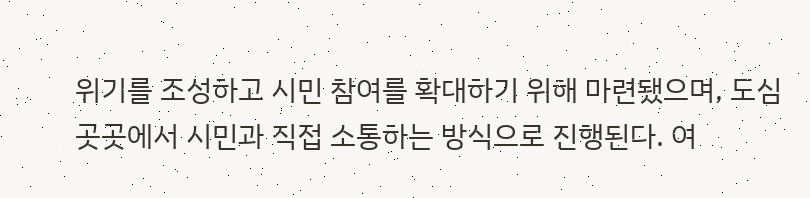위기를 조성하고 시민 참여를 확대하기 위해 마련됐으며, 도심 곳곳에서 시민과 직접 소통하는 방식으로 진행된다. 여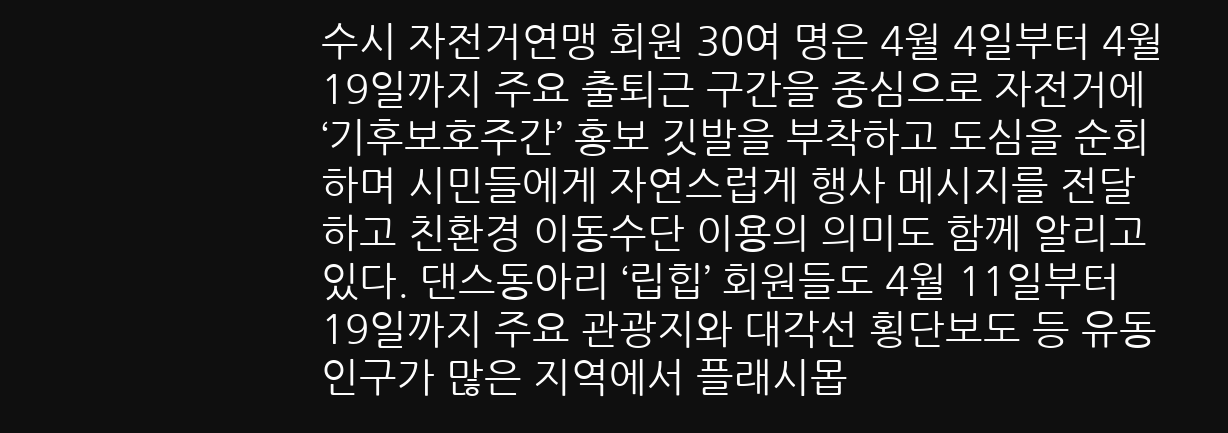수시 자전거연맹 회원 30여 명은 4월 4일부터 4월 19일까지 주요 출퇴근 구간을 중심으로 자전거에 ‘기후보호주간’ 홍보 깃발을 부착하고 도심을 순회하며 시민들에게 자연스럽게 행사 메시지를 전달하고 친환경 이동수단 이용의 의미도 함께 알리고 있다. 댄스동아리 ‘립힙’ 회원들도 4월 11일부터 19일까지 주요 관광지와 대각선 횡단보도 등 유동인구가 많은 지역에서 플래시몹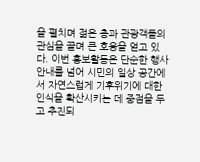을 펼치며 젊은 층과 관광객들의 관심을 끌며 큰 호응을 얻고 있다. 이번 홍보활동은 단순한 행사 안내를 넘어 시민의 일상 공간에서 자연스럽게 기후위기에 대한 인식을 확산시키는 데 중점을 두고 추진되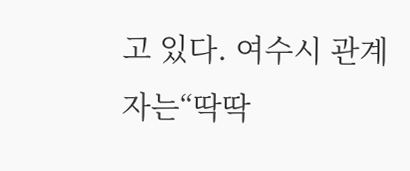고 있다. 여수시 관계자는“딱딱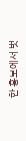한 홍보에서 벗